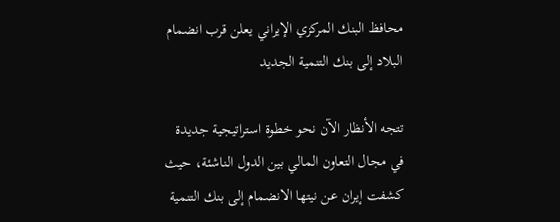محافظ البنك المركزي الإيراني يعلن قرب انضمام البلاد إلى بنك التنمية الجديد

تتجه الأنظار الآن نحو خطوة استراتيجية جديدة في مجال التعاون المالي بين الدول الناشئة، حيث كشفت إيران عن نيتها الانضمام إلى بنك التنمية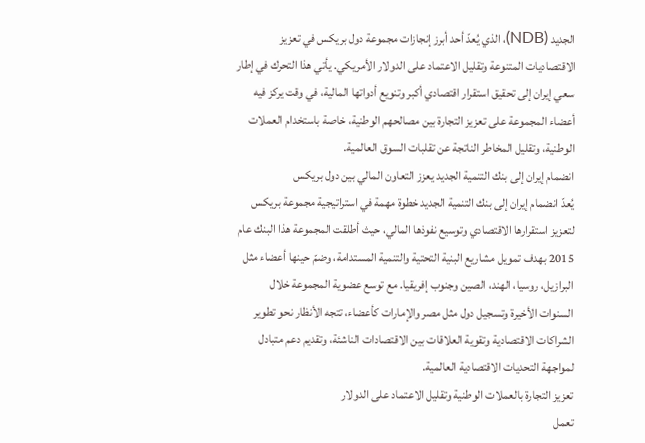الجديد (NDB)، الذي يُعدّ أحد أبرز إنجازات مجموعة دول بريكس في تعزيز الاقتصاديات المتنوعة وتقليل الاعتماد على الدولار الأمريكي. يأتي هذا التحرك في إطار سعي إيران إلى تحقيق استقرار اقتصادي أكبر وتنويع أدواتها المالية، في وقت يركز فيه أعضاء المجموعة على تعزيز التجارة بين مصالحهم الوطنية، خاصة باستخدام العملات الوطنية، وتقليل المخاطر الناتجة عن تقلبات السوق العالمية.
انضمام إيران إلى بنك التنمية الجديد يعزز التعاون المالي بين دول بريكس
يُعدّ انضمام إيران إلى بنك التنمية الجديد خطوة مهمة في استراتيجية مجموعة بريكس لتعزيز استقرارها الاقتصادي وتوسيع نفوذها المالي، حيث أطلقت المجموعة هذا البنك عام 2015 بهدف تمويل مشاريع البنية التحتية والتنمية المستدامة، وضمّ حينها أعضاء مثل البرازيل، روسيا، الهند، الصين وجنوب إفريقيا. مع توسع عضوية المجموعة خلال السنوات الأخيرة وتسجيل دول مثل مصر والإمارات كأعضاء، تتجه الأنظار نحو تطوير الشراكات الاقتصادية وتقوية العلاقات بين الاقتصادات الناشئة، وتقديم دعم متبادل لمواجهة التحديات الاقتصادية العالمية.
تعزيز التجارة بالعملات الوطنية وتقليل الاعتماد على الدولار
تعمل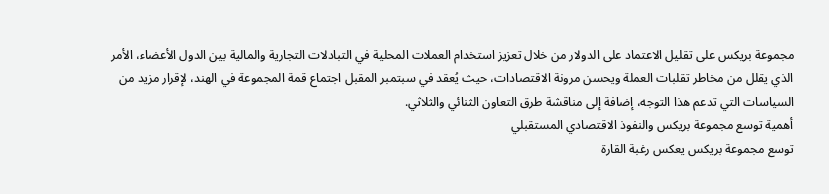مجموعة بريكس على تقليل الاعتماد على الدولار من خلال تعزيز استخدام العملات المحلية في التبادلات التجارية والمالية بين الدول الأعضاء، الأمر الذي يقلل من مخاطر تقلبات العملة ويحسن مرونة الاقتصادات، حيث يُعقد في سبتمبر المقبل اجتماع قمة المجموعة في الهند، لإقرار مزيد من السياسات التي تدعم هذا التوجه، إضافة إلى مناقشة طرق التعاون الثنائي والثلاثي.
أهمية توسع مجموعة بريكس والنفوذ الاقتصادي المستقبلي
توسع مجموعة بريكس يعكس رغبة القارة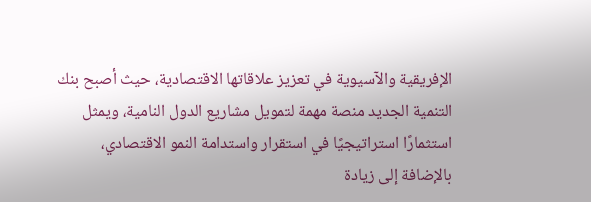الإفريقية والآسيوية في تعزيز علاقاتها الاقتصادية، حيث أصبح بنك التنمية الجديد منصة مهمة لتمويل مشاريع الدول النامية، ويمثل استثمارًا استراتيجيًا في استقرار واستدامة النمو الاقتصادي، بالإضافة إلى زيادة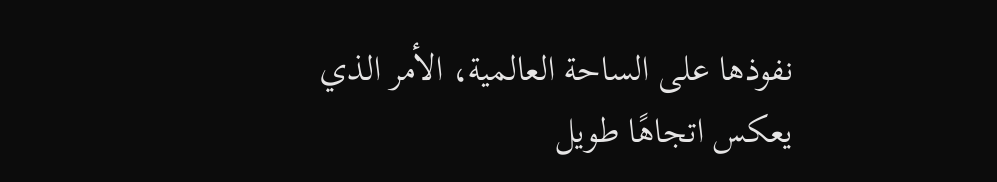نفوذها على الساحة العالمية، الأمر الذي يعكس اتجاهًا طويل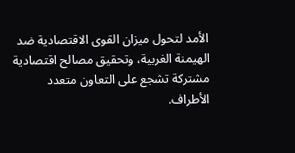الأمد لتحول ميزان القوى الاقتصادية ضد الهيمنة الغربية، وتحقيق مصالح اقتصادية مشتركة تشجع على التعاون متعدد الأطراف.